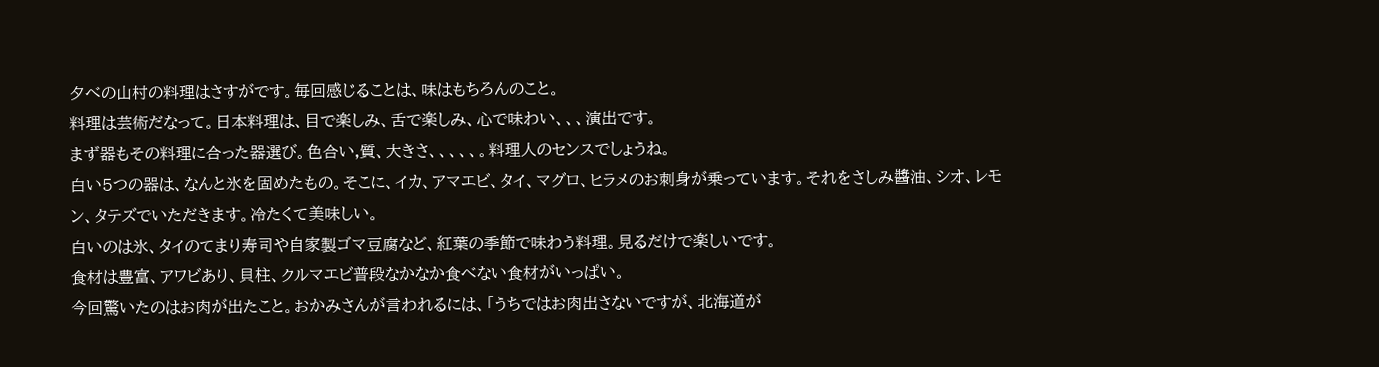夕べの山村の料理はさすがです。毎回感じることは、味はもちろんのこと。
料理は芸術だなって。日本料理は、目で楽しみ、舌で楽しみ、心で味わい、、、演出です。
まず器もその料理に合った器選び。色合い,質、大きさ、、、、、。料理人のセンスでしょうね。
白い5つの器は、なんと氷を固めたもの。そこに、イカ、アマエビ、タイ、マグロ、ヒラメのお刺身が乗っています。それをさしみ醬油、シオ、レモン、タテズでいただきます。冷たくて美味しい。
白いのは氷、タイのてまり寿司や自家製ゴマ豆腐など、紅葉の季節で味わう料理。見るだけで楽しいです。
食材は豊富、アワビあり、貝柱、クルマエビ普段なかなか食べない食材がいっぱい。
今回驚いたのはお肉が出たこと。おかみさんが言われるには、「うちではお肉出さないですが、北海道が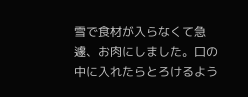雪で食材が入らなくて急遽、お肉にしました。口の中に入れたらとろけるよう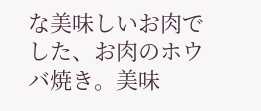な美味しいお肉でした、お肉のホウバ焼き。美味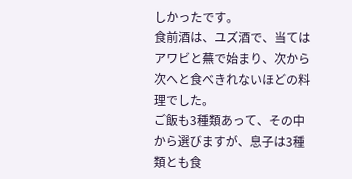しかったです。
食前酒は、ユズ酒で、当てはアワビと蕪で始まり、次から次へと食べきれないほどの料理でした。
ご飯も3種類あって、その中から選びますが、息子は3種類とも食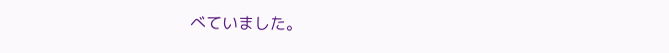べていました。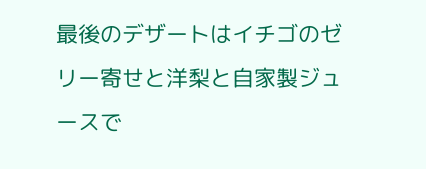最後のデザートはイチゴのゼリー寄せと洋梨と自家製ジュースで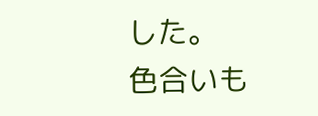した。
色合いも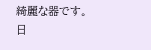綺麗な器です。
日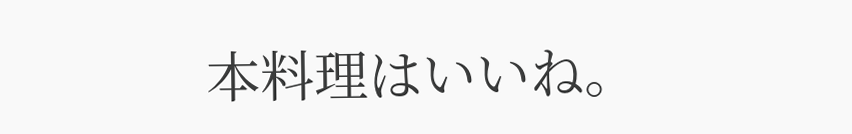本料理はいいね。